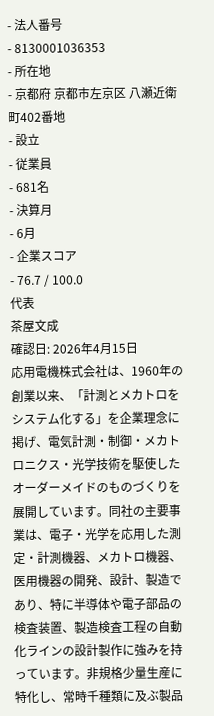- 法人番号
- 8130001036353
- 所在地
- 京都府 京都市左京区 八瀬近衛町402番地
- 設立
- 従業員
- 681名
- 決算月
- 6月
- 企業スコア
- 76.7 / 100.0
代表
茶屋文成
確認日: 2026年4月15日
応用電機株式会社は、1960年の創業以来、「計測とメカトロをシステム化する」を企業理念に掲げ、電気計測・制御・メカトロニクス・光学技術を駆使したオーダーメイドのものづくりを展開しています。同社の主要事業は、電子・光学を応用した測定・計測機器、メカトロ機器、医用機器の開発、設計、製造であり、特に半導体や電子部品の検査装置、製造検査工程の自動化ラインの設計製作に強みを持っています。非規格少量生産に特化し、常時千種類に及ぶ製品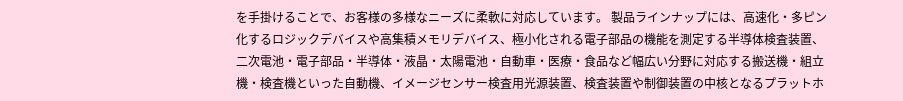を手掛けることで、お客様の多様なニーズに柔軟に対応しています。 製品ラインナップには、高速化・多ピン化するロジックデバイスや高集積メモリデバイス、極小化される電子部品の機能を測定する半導体検査装置、二次電池・電子部品・半導体・液晶・太陽電池・自動車・医療・食品など幅広い分野に対応する搬送機・組立機・検査機といった自動機、イメージセンサー検査用光源装置、検査装置や制御装置の中核となるプラットホ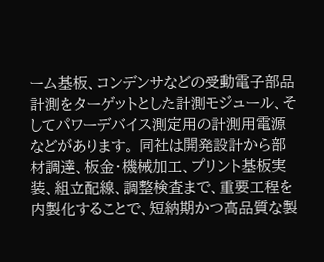ーム基板、コンデンサなどの受動電子部品計測をターゲットとした計測モジュール、そしてパワーデバイス測定用の計測用電源などがあります。 同社は開発設計から部材調達、板金・機械加工、プリント基板実装、組立配線、調整検査まで、重要工程を内製化することで、短納期かつ高品質な製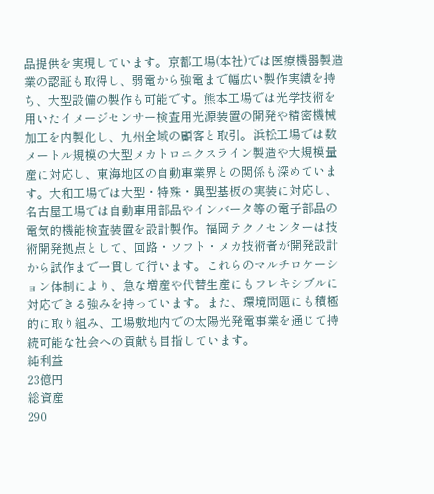品提供を実現しています。京都工場(本社)では医療機器製造業の認証も取得し、弱電から強電まで幅広い製作実績を持ち、大型設備の製作も可能です。熊本工場では光学技術を用いたイメージセンサー検査用光源装置の開発や精密機械加工を内製化し、九州全域の顧客と取引。浜松工場では数メートル規模の大型メカトロニクスライン製造や大規模量産に対応し、東海地区の自動車業界との関係も深めています。大和工場では大型・特殊・異型基板の実装に対応し、名古屋工場では自動車用部品やインバータ等の電子部品の電気的機能検査装置を設計製作。福岡テクノセンターは技術開発拠点として、回路・ソフト・メカ技術者が開発設計から試作まで一貫して行います。これらのマルチロケーション体制により、急な増産や代替生産にもフレキシブルに対応できる強みを持っています。また、環境問題にも積極的に取り組み、工場敷地内での太陽光発電事業を通じて持続可能な社会への貢献も目指しています。
純利益
23億円
総資産
290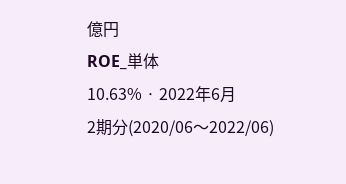億円
ROE_単体
10.63% · 2022年6月
2期分(2020/06〜2022/06)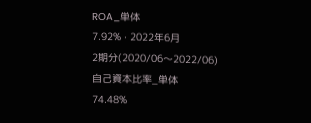ROA_単体
7.92% · 2022年6月
2期分(2020/06〜2022/06)
自己資本比率_単体
74.48%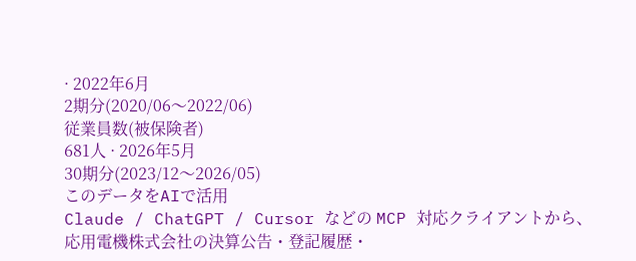· 2022年6月
2期分(2020/06〜2022/06)
従業員数(被保険者)
681人 · 2026年5月
30期分(2023/12〜2026/05)
このデータをAIで活用
Claude / ChatGPT / Cursor などの MCP 対応クライアントから、応用電機株式会社の決算公告・登記履歴・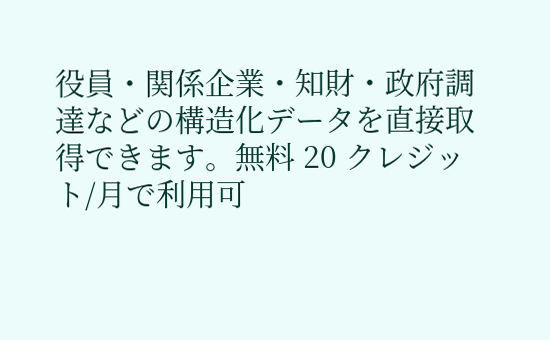役員・関係企業・知財・政府調達などの構造化データを直接取得できます。無料 20 クレジット/月で利用可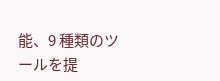能、9 種類のツールを提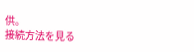供。
接続方法を見る